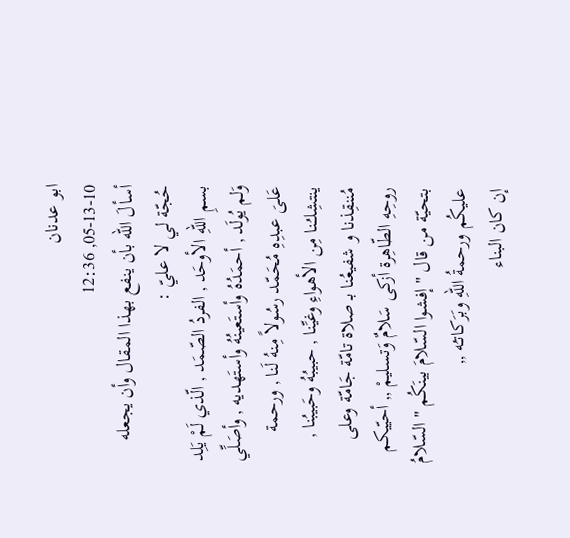ابو عدنان
05-13-10, 12:36
أسألَ اللّه بأن ينفع بهذا المقال وأن يجعله حُجّة لي لا عليّ :
بسمِ اللهِ الأوحَد , الفردُ الصّمَد , الّذي لَمْ يَلِد وَلم يُولَد , أحمَدُهُ وأستَعينُهُ وأستَهديه , وأصَلِّي عَلىَ عبدِهِ مُحَمّد رسُولاً مِنهُ لَنا , ورحمة ينتشِلـُـنا مِن الأهواءِ وغيِّنا , حبيبُهُ وحَبيبُنا , مُننقِذنا و شفيعُنا بـ صلاة تامّة جَامّة وعلى روحِهِ الطّاهِرة أزكى سَلامٌ وَتسليمْ ,, أحيّيكم بتحيّة من قال " إفشوا السّلامَ بينَكُم " السّلامُ عليكُم ورحمةُ اللهِ وبَرَكاتـُه ,,
إن كان البناء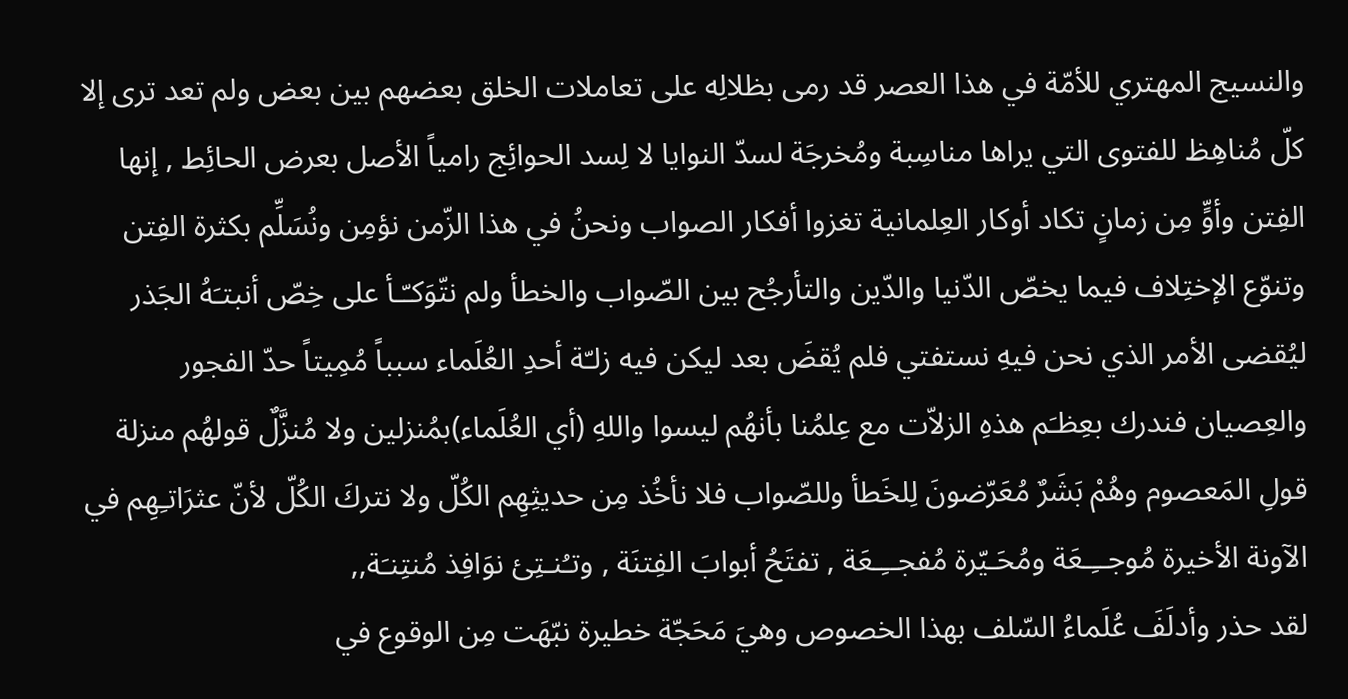والنسيج المهتري للأمّة في هذا العصر قد رمى بظلالِه على تعاملات الخلق بعضهم بين بعض ولم تعد ترى إلا كلّ مُناهِظ للفتوى التي يراها مناسِبة ومُخرجَة لسدّ النوايا لا لِسد الحوائِج رامياً الأصل بعرض الحائِط , إنها الفِتن وأوٍّ مِن زمانٍ تكاد أوكار العِلمانية تغزوا أفكار الصواب ونحنُ في هذا الزّمن نؤمِن ونُسَلِّم بكثرة الفِتن وتنوّع الإختِلاف فيما يخصّ الدّنيا والدّين والتأرجُح بين الصّواب والخطأ ولم نتّوَكـّـأ على خِصّ أنبتـَهُ الجَذر ليُقضى الأمر الذي نحن فيهِ نستفتي فلم يُقضَ بعد ليكن فيه زلـّة أحدِ العُلَماء سبباً مُمِيتاً حدّ الفجور والعِصيان فندرك بعِظـَم هذهِ الزلاّت مع عِلمُنا بأنهُم ليسوا واللهِ (أي العُلَماء)بمُنزلين ولا مُنزَّلٌ قولهُم منزلة قولِ المَعصوم وهُمْ بَشَرٌ مُعَرّضونَ لِلخَطأ وللصّواب فلا نأخُذ مِن حديثِهِم الكُلّ ولا نتركَ الكُلّ لأنّ عثرَاتـِهِم في الآونة الأخيرة مُوجــِـعَة ومُحَـيّرة مُفجــِـعَة , تفتَحُ أبوابَ الفِتنَة , وتـُنـتِئ نوَافِذ مُنتِنـَة,,
لقد حذر وأدلَفَ عُلَماءُ السّلف بهذا الخصوص وهيَ مَحَجّة خطيرة نبّهَت مِن الوقوع في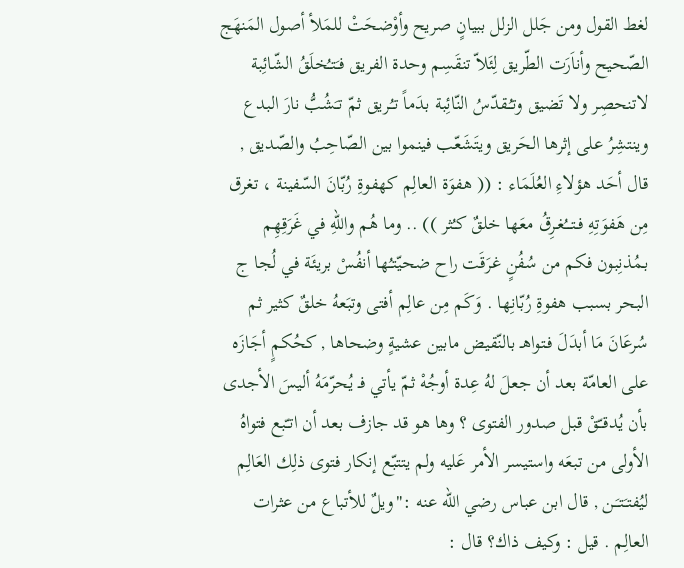لغط القول ومن جَلل الزلل ببيانٍ صريح وأوْضحَتْ للمَلأ أصول المَنهَج الصّحيح وأناَرَت الطّريق لِئَلاّ تنقَسِم وحدة الفريق فـَتـُخلَقُ الشّائِبة لاتنحصِر ولا تَضيق وتـُـقدّسُ النّائِبة بدَماً تـُـريق ثمّ تـَشُبُّ نارَ البدع وينتشِرُ على إثرها الحَريق ويتَشَعّب فينموا بين الصّاحِبُ والصّديق , قال أحَد هؤلاءِ العُلَمَاء : (( هفوَة العالِم كهفوةِ رُبّانَ السّفينة ، تغرق مِن هَفوَتِهِ فـتـــُغـرِقُ معَها خلقٌ كـُثر )) .. وما هُم واللهِ في غَرَقِهِم بـمُذنِبون فكم من سُفُنٍ غرَقَت راح ضحيّتـُها أنفُسْ بريئَة في لُجا ج البحر بسبب هفوةِ رُبّانِها . وَكَم مِن عالِم أفتى وتبَعهُ خلقٌ كثير ثم سُرعَانَ مَا أبدَلَ فـتواهـ بالنّقيض مابين عشيةٍ وضحاها , كحُكمٍ أجَازَه على العامّة بعد أن جعلَ لهُ عِدة أوجُهْ ثمّ يأتي فـ يُحرّمَهُ أليسَ الأجدى بأن يُدقــّقْ قبل صدور الفتوى ؟ وها هو قد جازف بعد أن اتـّبع فتواهُ الأولى من تبعَه واستيسر الأمر عَليه ولم يتتبّع إنكار فتوى ذلِك العَالِم ليُفتـَتـَـن , قال ابن عباس رضي الله عنه :"ويلٌ للأتباع من عثرات العالِم . قيل : وكيف ذاك؟ قال :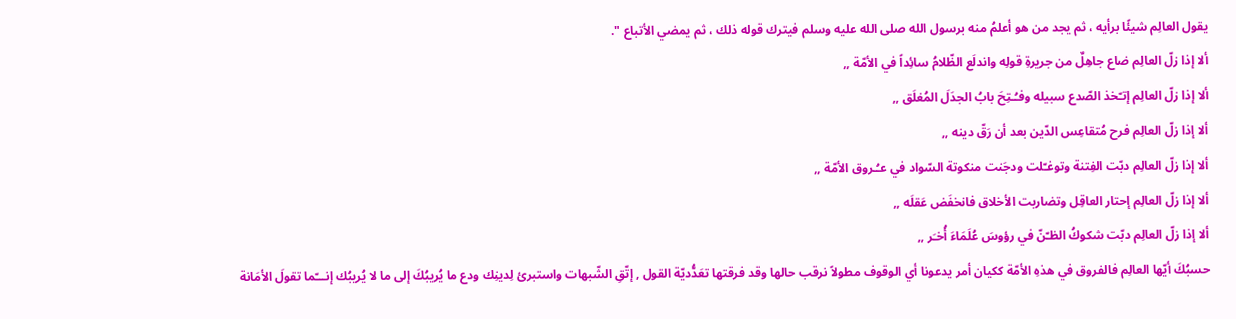يقول العالِم شيئًا برأيه ، ثم يجد من هو أعلمُ منه برسول الله صلى الله عليه وسلم فيترك قوله ذلك ، ثم يمضي الأتباع ".
ألا إذا زلّ العالِم ضاع جاهِلٌ من جريرةِ قولِه واندلَع الظّلامُ سائِداً في الأمّة ,,
ألا إذا زلّ العالِم إتـّخذ الصّدع سبيله وفـُـتِحَ بابُ الجدَلَ المُغلَق ,,
ألا إذا زلّ العالِم فرح مُتقاعِس الدّين بعد أن رَقّ دينه ,,
ألا إذا زلّ العالِم دبّت الفِتنة وتوغـّلت ودجَنت منكوتة السّواد في عـُـروق الأمّة ,,
ألا إذا زلّ العالِم إحتار العاقِل وتضاربت الأخلاق فانخفَض عَقلَه ,,
ألا إذا زلّ العالِم دبّت شكوكُ الظـّنّ في رؤوسَ عُلَمَاءَ أُخـَر ,,
حسبُكَ أيّها العالِم فالفروق في هذهِ الأمّة ككيان أمر يدعونا أي الوقوف مطولاً نرقب حالها وقد فرقتها تعَدُّديّة القول , إتّقِ الشّبهات واستبرئ لِدينِك ودع ما يُريبُكَ إلى ما لا يُريبُك إنـــّما تقولَ الأمَانة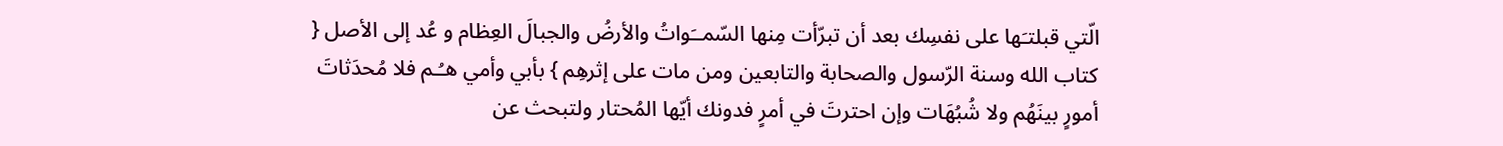الّتي قبلتـَها على نفسِك بعد أن تبرّأت مِنها السّمــَواتُ والأرضُ والجبالَ العِظام و عُد إلى الأصل { كتاب الله وسنة الرّسول والصحابة والتابعين ومن مات على إثرهِم } بأبي وأمي هـُـم فلا مُحدَثاتَ أمورٍ بينَهُم ولا شُبُهَات وإن احترتَ في أمرٍ فدونك أيّها المُحتار ولتبحث عن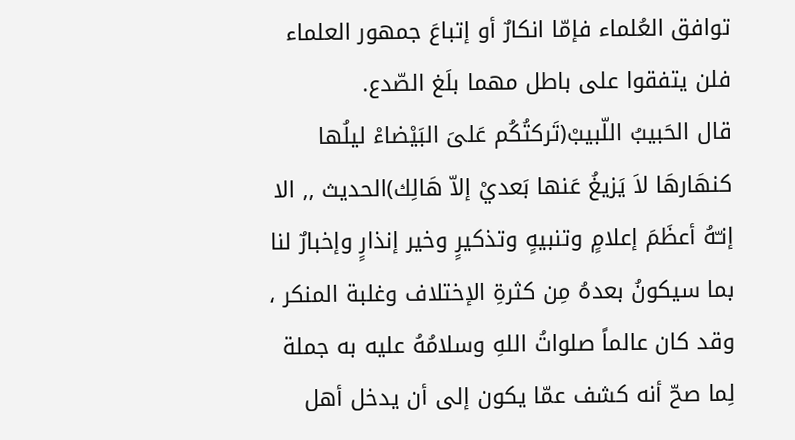توافق العُلماء فإمّا انكارٌ أو إتباعَ جمهور العلماء فلن يتفقوا على باطل مهما بلَغ الصّدع.
قال الحَبيبُ اللّبيبْ(تَركتُكُم عَلىَ البَيْضاءْ ليلُها كنهَارهَا لاَ يَزيغُ عَنها بَعديْ إلاّ هَالِك)الحديث ,, الا إنـّهُ أعظَمَ إعلامٍ وتنبيهٍ وتذكيرٍ وخير إنذارٍ وإخبارٌ لنا بما سيكونُ بعدهُ مِن كثرةِ الإختلاف وغلبة المنكر ، وقد كان عالماً صلواتُ اللهِ وسلامُهُ عليه به جملة لِما صحّ أنه كشف عمّا يكون إلى أن يدخل أهل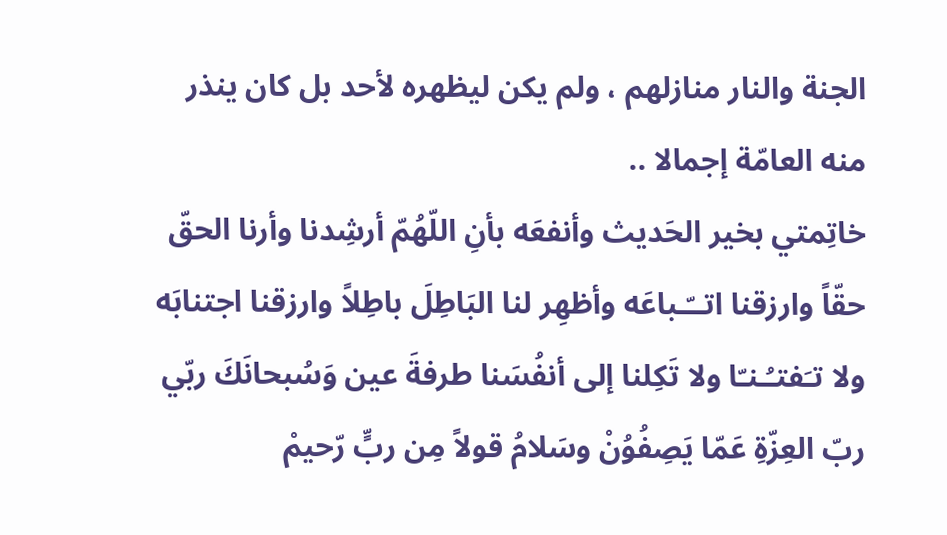الجنة والنار منازلهم ، ولم يكن ليظهره لأحد بل كان ينذر منه العامّة إجمالا ..
خاتِمتي بخير الحَديث وأنفعَه بأنِ اللّهُمّ أرشِدنا وأرنا الحقّ حقّاً وارزقنا اتــّـباعَه وأظهِر لنا البَاطِلَ باطِلاً وارزقنا اجتنابَه ولا تـَفتـُـنـّا ولا تَكِلنا إلى أنفُسَنا طرفةَ عين وَسُبحانَكَ ربّي ربّ العِزّةِ عَمّا يَصِفُوُنْ وسَلامُ قولاً مِن ربٍّ رّحيمْ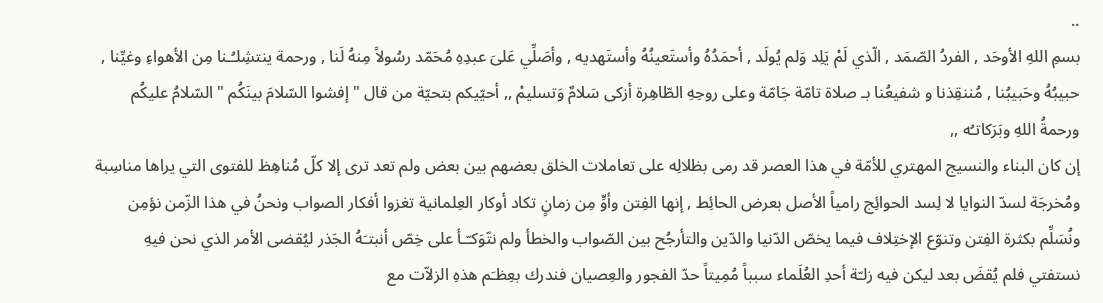..
بسمِ اللهِ الأوحَد , الفردُ الصّمَد , الّذي لَمْ يَلِد وَلم يُولَد , أحمَدُهُ وأستَعينُهُ وأستَهديه , وأصَلِّي عَلىَ عبدِهِ مُحَمّد رسُولاً مِنهُ لَنا , ورحمة ينتشِلـُـنا مِن الأهواءِ وغيِّنا , حبيبُهُ وحَبيبُنا , مُننقِذنا و شفيعُنا بـ صلاة تامّة جَامّة وعلى روحِهِ الطّاهِرة أزكى سَلامٌ وَتسليمْ ,, أحيّيكم بتحيّة من قال " إفشوا السّلامَ بينَكُم " السّلامُ عليكُم ورحمةُ اللهِ وبَرَكاتـُه ,,
إن كان البناء والنسيج المهتري للأمّة في هذا العصر قد رمى بظلالِه على تعاملات الخلق بعضهم بين بعض ولم تعد ترى إلا كلّ مُناهِظ للفتوى التي يراها مناسِبة ومُخرجَة لسدّ النوايا لا لِسد الحوائِج رامياً الأصل بعرض الحائِط , إنها الفِتن وأوٍّ مِن زمانٍ تكاد أوكار العِلمانية تغزوا أفكار الصواب ونحنُ في هذا الزّمن نؤمِن ونُسَلِّم بكثرة الفِتن وتنوّع الإختِلاف فيما يخصّ الدّنيا والدّين والتأرجُح بين الصّواب والخطأ ولم نتّوَكـّـأ على خِصّ أنبتـَهُ الجَذر ليُقضى الأمر الذي نحن فيهِ نستفتي فلم يُقضَ بعد ليكن فيه زلـّة أحدِ العُلَماء سبباً مُمِيتاً حدّ الفجور والعِصيان فندرك بعِظـَم هذهِ الزلاّت مع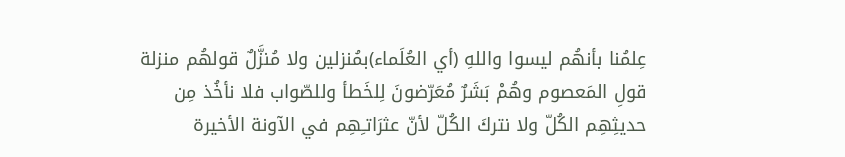عِلمُنا بأنهُم ليسوا واللهِ (أي العُلَماء)بمُنزلين ولا مُنزَّلٌ قولهُم منزلة قولِ المَعصوم وهُمْ بَشَرٌ مُعَرّضونَ لِلخَطأ وللصّواب فلا نأخُذ مِن حديثِهِم الكُلّ ولا نتركَ الكُلّ لأنّ عثرَاتـِهِم في الآونة الأخيرة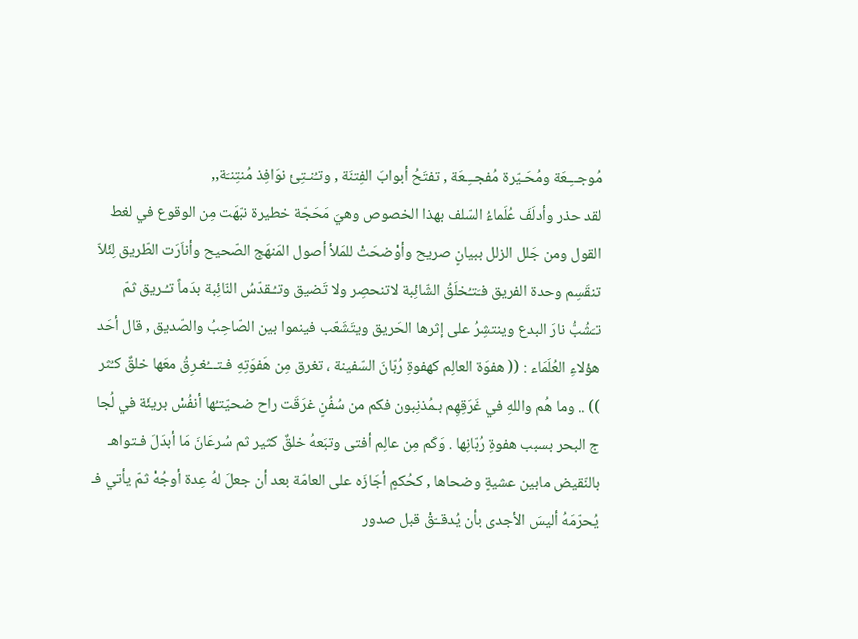مُوجــِـعَة ومُحَـيّرة مُفجــِـعَة , تفتَحُ أبوابَ الفِتنَة , وتـُنـتِئ نوَافِذ مُنتِنـَة,,
لقد حذر وأدلَفَ عُلَماءُ السّلف بهذا الخصوص وهيَ مَحَجّة خطيرة نبّهَت مِن الوقوع في لغط القول ومن جَلل الزلل ببيانٍ صريح وأوْضحَتْ للمَلأ أصول المَنهَج الصّحيح وأناَرَت الطّريق لِئَلاّ تنقَسِم وحدة الفريق فـَتـُخلَقُ الشّائِبة لاتنحصِر ولا تَضيق وتـُـقدّسُ النّائِبة بدَماً تـُـريق ثمّ تـَشُبُّ نارَ البدع وينتشِرُ على إثرها الحَريق ويتَشَعّب فينموا بين الصّاحِبُ والصّديق , قال أحَد هؤلاءِ العُلَمَاء : (( هفوَة العالِم كهفوةِ رُبّانَ السّفينة ، تغرق مِن هَفوَتِهِ فـتـــُغـرِقُ معَها خلقٌ كـُثر )) .. وما هُم واللهِ في غَرَقِهِم بـمُذنِبون فكم من سُفُنٍ غرَقَت راح ضحيّتـُها أنفُسْ بريئَة في لُجا ج البحر بسبب هفوةِ رُبّانِها . وَكَم مِن عالِم أفتى وتبَعهُ خلقٌ كثير ثم سُرعَانَ مَا أبدَلَ فـتواهـ بالنّقيض مابين عشيةٍ وضحاها , كحُكمٍ أجَازَه على العامّة بعد أن جعلَ لهُ عِدة أوجُهْ ثمّ يأتي فـ يُحرّمَهُ أليسَ الأجدى بأن يُدقــّقْ قبل صدور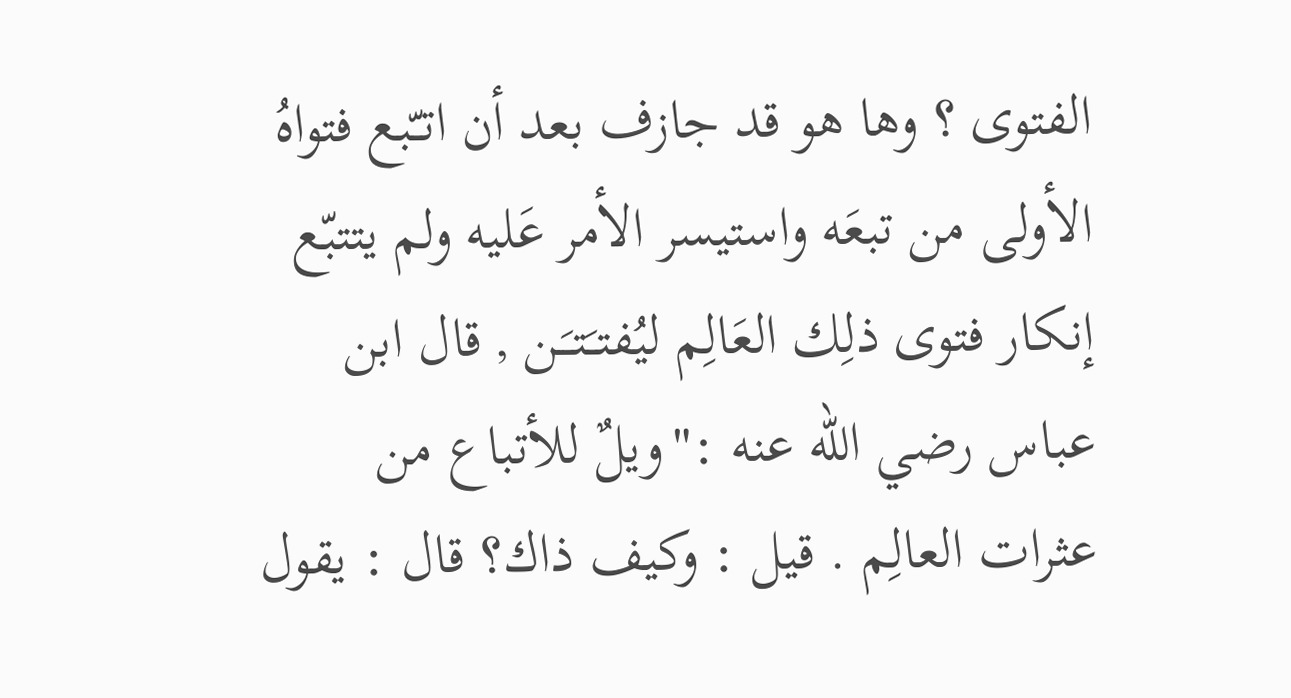الفتوى ؟ وها هو قد جازف بعد أن اتـّبع فتواهُ الأولى من تبعَه واستيسر الأمر عَليه ولم يتتبّع إنكار فتوى ذلِك العَالِم ليُفتـَتـَـن , قال ابن عباس رضي الله عنه :"ويلٌ للأتباع من عثرات العالِم . قيل : وكيف ذاك؟ قال : يقول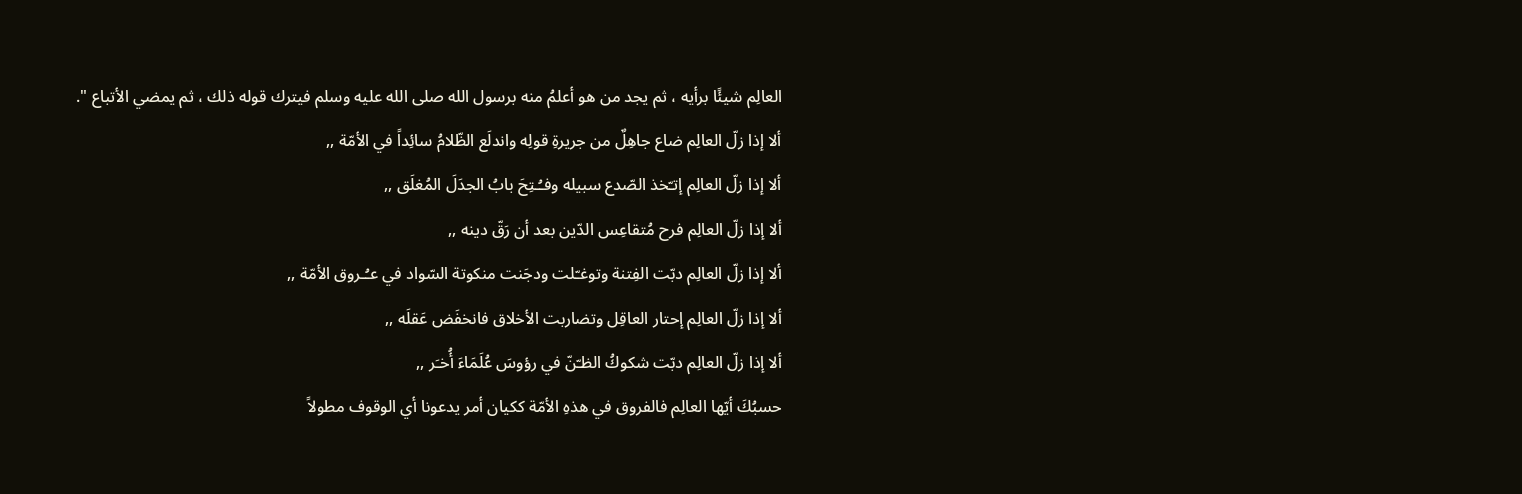العالِم شيئًا برأيه ، ثم يجد من هو أعلمُ منه برسول الله صلى الله عليه وسلم فيترك قوله ذلك ، ثم يمضي الأتباع ".
ألا إذا زلّ العالِم ضاع جاهِلٌ من جريرةِ قولِه واندلَع الظّلامُ سائِداً في الأمّة ,,
ألا إذا زلّ العالِم إتـّخذ الصّدع سبيله وفـُـتِحَ بابُ الجدَلَ المُغلَق ,,
ألا إذا زلّ العالِم فرح مُتقاعِس الدّين بعد أن رَقّ دينه ,,
ألا إذا زلّ العالِم دبّت الفِتنة وتوغـّلت ودجَنت منكوتة السّواد في عـُـروق الأمّة ,,
ألا إذا زلّ العالِم إحتار العاقِل وتضاربت الأخلاق فانخفَض عَقلَه ,,
ألا إذا زلّ العالِم دبّت شكوكُ الظـّنّ في رؤوسَ عُلَمَاءَ أُخـَر ,,
حسبُكَ أيّها العالِم فالفروق في هذهِ الأمّة ككيان أمر يدعونا أي الوقوف مطولاً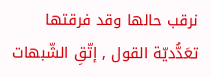نرقب حالها وقد فرقتها تعَدُّديّة القول , إتّقِ الشّبهات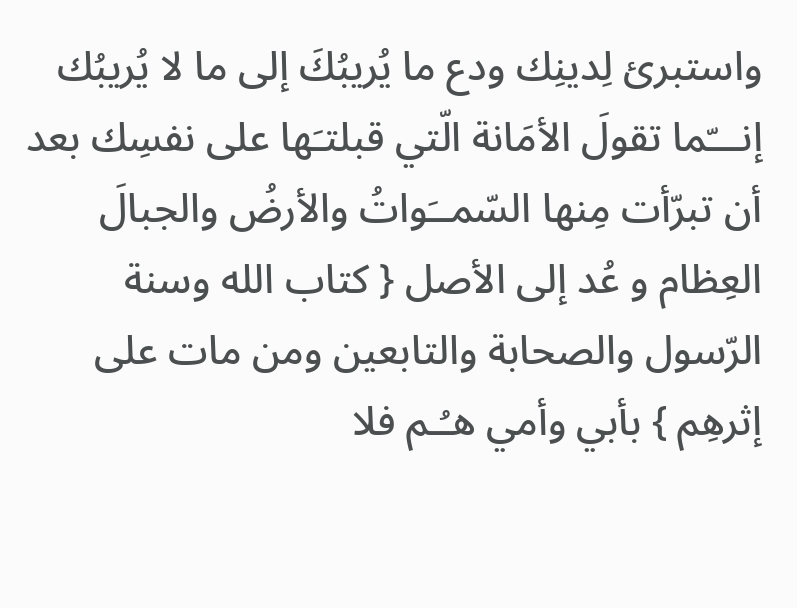واستبرئ لِدينِك ودع ما يُريبُكَ إلى ما لا يُريبُك إنـــّما تقولَ الأمَانة الّتي قبلتـَها على نفسِك بعد أن تبرّأت مِنها السّمــَواتُ والأرضُ والجبالَ العِظام و عُد إلى الأصل { كتاب الله وسنة الرّسول والصحابة والتابعين ومن مات على إثرهِم } بأبي وأمي هـُـم فلا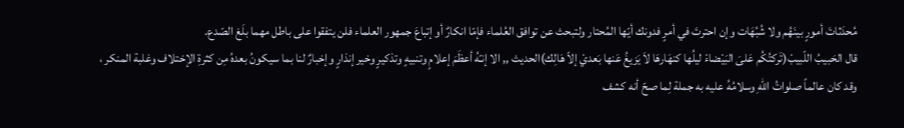مُحدَثاتَ أمورٍ بينَهُم ولا شُبُهَات وإن احترتَ في أمرٍ فدونك أيّها المُحتار ولتبحث عن توافق العُلماء فإمّا انكارٌ أو إتباعَ جمهور العلماء فلن يتفقوا على باطل مهما بلَغ الصّدع.
قال الحَبيبُ اللّبيبْ(تَركتُكُم عَلىَ البَيْضاءْ ليلُها كنهَارهَا لاَ يَزيغُ عَنها بَعديْ إلاّ هَالِك)الحديث ,, الا إنـّهُ أعظَمَ إعلامٍ وتنبيهٍ وتذكيرٍ وخير إنذارٍ وإخبارٌ لنا بما سيكونُ بعدهُ مِن كثرةِ الإختلاف وغلبة المنكر ، وقد كان عالماً صلواتُ اللهِ وسلامُهُ عليه به جملة لِما صحّ أنه كشف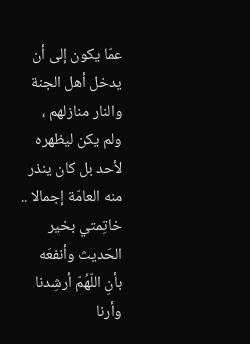عمّا يكون إلى أن يدخل أهل الجنة والنار منازلهم ، ولم يكن ليظهره لأحد بل كان ينذر منه العامّة إجمالا ..
خاتِمتي بخير الحَديث وأنفعَه بأنِ اللّهُمّ أرشِدنا وأرنا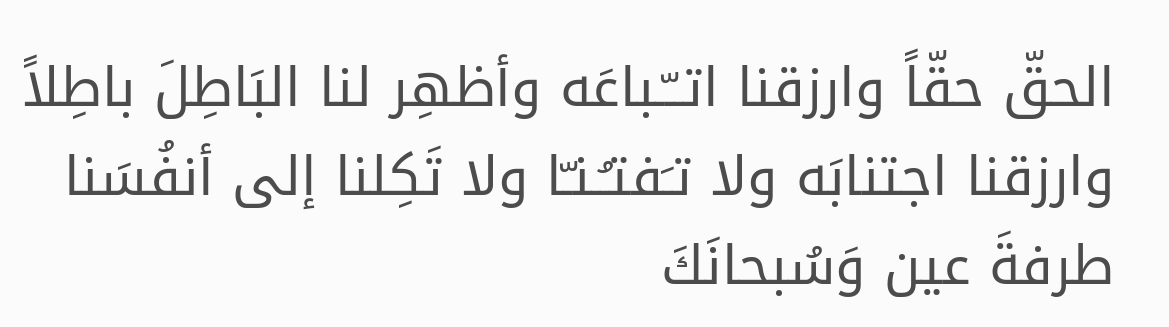الحقّ حقّاً وارزقنا اتــّـباعَه وأظهِر لنا البَاطِلَ باطِلاً وارزقنا اجتنابَه ولا تـَفتـُـنـّا ولا تَكِلنا إلى أنفُسَنا طرفةَ عين وَسُبحانَكَ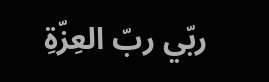ربّي ربّ العِزّةِ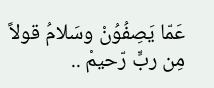عَمّا يَصِفُوُنْ وسَلامُ قولاً مِن ربٍّ رّحيمْ ..